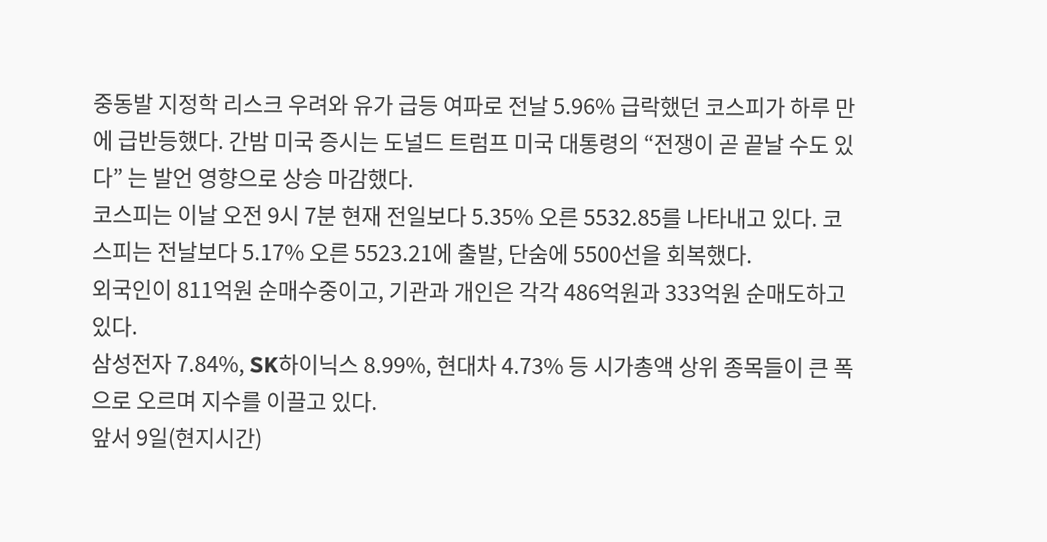중동발 지정학 리스크 우려와 유가 급등 여파로 전날 5.96% 급락했던 코스피가 하루 만에 급반등했다. 간밤 미국 증시는 도널드 트럼프 미국 대통령의 “전쟁이 곧 끝날 수도 있다” 는 발언 영향으로 상승 마감했다.
코스피는 이날 오전 9시 7분 현재 전일보다 5.35% 오른 5532.85를 나타내고 있다. 코스피는 전날보다 5.17% 오른 5523.21에 출발, 단숨에 5500선을 회복했다.
외국인이 811억원 순매수중이고, 기관과 개인은 각각 486억원과 333억원 순매도하고 있다.
삼성전자 7.84%, SK하이닉스 8.99%, 현대차 4.73% 등 시가총액 상위 종목들이 큰 폭으로 오르며 지수를 이끌고 있다.
앞서 9일(현지시간)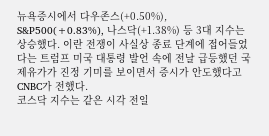뉴욕증시에서 다우존스(+0.50%), S&P500(+0.83%), 나스닥(+1.38%) 등 3대 지수는 상승했다. 이란 전쟁이 사실상 종료 단계에 접어들었다는 트럼프 미국 대통령 발언 속에 전날 급등했던 국제유가가 진정 기미를 보이면서 증시가 안도했다고 CNBC가 전했다.
코스닥 지수는 같은 시각 전일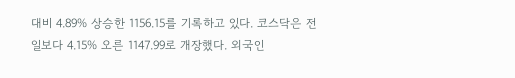대비 4.89% 상승한 1156.15를 기록하고 있다. 코스닥은 전일보다 4.15% 오른 1147.99로 개장했다. 외국인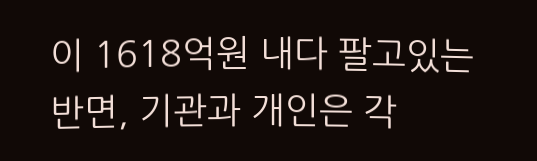이 1618억원 내다 팔고있는 반면, 기관과 개인은 각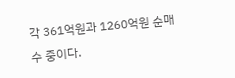각 361억원과 1260억원 순매수 중이다.